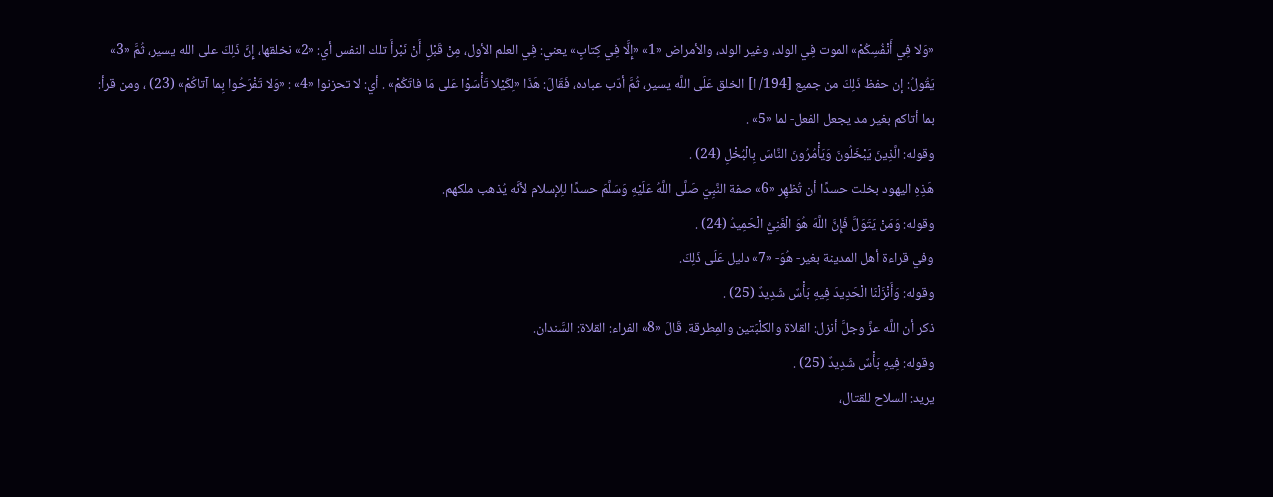«وَلا فِي أَنْفُسِكُمْ» الموت فِي الولد، وغير الولد، والأمراض «1» «إِلَّا فِي كِتابٍ» يعني: فِي العلم الأول، مِنْ قَبْلِ أَنْ نَبْرأَ تلك النفس أي: «2» نخلقها، إِنَّ ذَلِكَ على الله يسير، ثُمَّ «3» يَقُولُ: إن حفظ ذَلِكَ من جميع [194/ ا] الخلق عَلَى اللَّه يسير، ثُمَّ أدّب عباده، فَقَالَ: هَذَا «لِكَيْلا تَأْسَوْا عَلى مَا فاتَكُمْ» . أي: لا تحزنوا «4» : «وَلا تَفْرَحُوا بِما آتاكُمْ» (23) ، ومن قرأ: بما أتاكم بغير مد يجعل الفعل- لما «5» .
وقوله: الَّذِينَ يَبْخَلُونَ وَيَأْمُرُونَ النَّاسَ بِالْبُخْلِ (24) .
هَذِهِ اليهود بخلت حسدًا أن تُظهِر «6» صفة النَّبِيّ صَلَّى اللَّهُ عَلَيْهِ وَسَلَّمَ حسدًا للِإسلام لأنَّه يُذهب ملكهم.
وقوله: وَمَنْ يَتَوَلَّ فَإِنَّ اللَّهَ هُوَ الْغَنِيُّ الْحَمِيدُ (24) .
وفي قراءة أهل المدينة بغير- هُوَ- «7» دليل عَلَى ذَلِكَ.
وقوله: وَأَنْزَلْنَا الْحَدِيدَ فِيهِ بَأْسٌ شَدِيدٌ (25) .
ذكر أن اللَّه عزَّ وجلَّ أنزل: القلاة والكلْبَتين والمِطرقة. قَالَ «8» الفراء: القلاة: السَّندان.
وقوله: فِيهِ بَأْسٌ شَدِيدٌ (25) .
يريد: السلاح للقتال،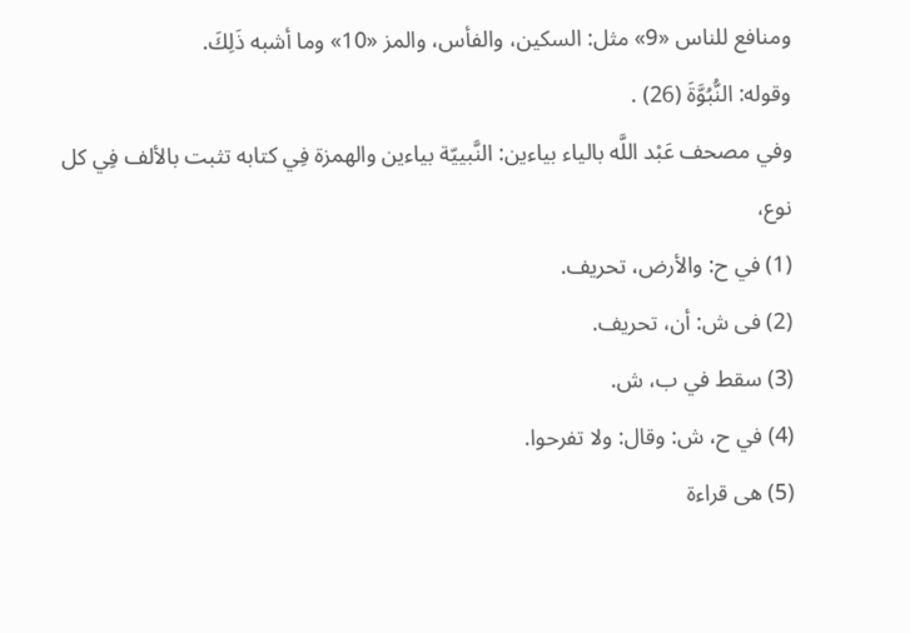ومنافع للناس «9» مثل: السكين، والفأس، والمز «10» وما أشبه ذَلِكَ.
وقوله: النُّبُوَّةَ (26) .
وفي مصحف عَبْد اللَّه بالياء بياءين: النَّبييّة بياءين والهمزة فِي كتابه تثبت بالألف فِي كل نوع،
(1) في ح: والأرض، تحريف.
(2) فى ش: أن، تحريف.
(3) سقط في ب، ش.
(4) في ح، ش: وقال: ولا تفرحوا.
(5) هى قراءة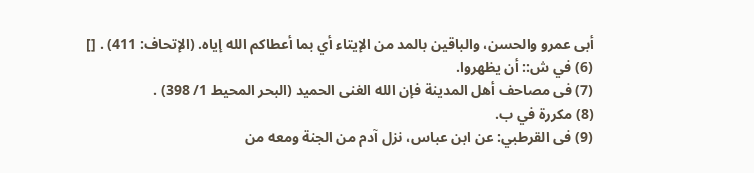أبى عمرو والحسن، والباقين بالمد من الإيتاء أي بما أعطاكم الله إياه. (الإتحاف: 411) . []
(6) في ش:: أن يظهروا.
(7) فى مصاحف أهل المدينة فإن الله الغنى الحميد (البحر المحيط 1/ 398) .
(8) مكررة في ب.
(9) فى القرطبي: عن ابن عباس، نزل آدم من الجنة ومعه من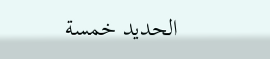الحديد خمسة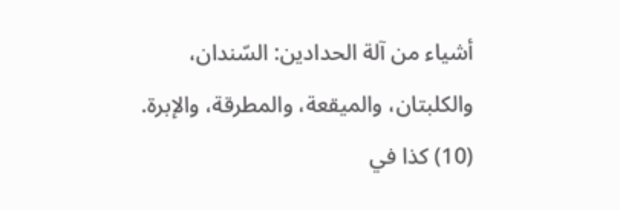أشياء من آلة الحدادين: السّندان، والكلبتان، والميقعة، والمطرقة، والإبرة.
(10) كذا في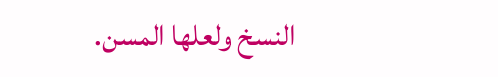النسخ ولعلها المسن.